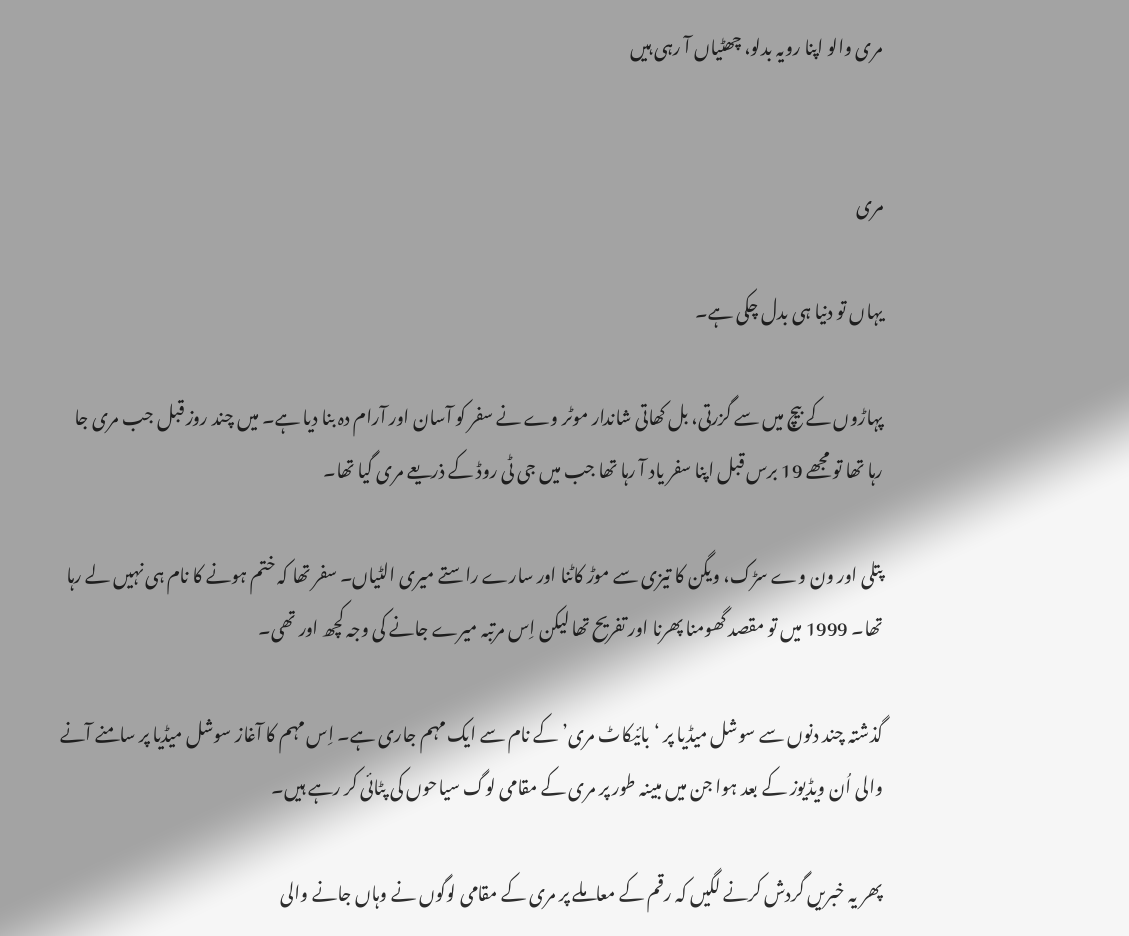مری والو اپنا رویہ بدلو، چھٹیاں آ رہی ہیں


مری

یہاں تو دنیا ہی بدل چکی ہے۔

پہاڑوں کے بیچ میں سے گزرتی، بل کھاتی شاندار موٹر وے نے سفر کو آسان اور آرام دہ بنا دیا ہے۔ میں چند روز قبل جب مری جا رہا تھا تو مجھے 19 برس قبل اپنا سفر یاد آ رہا تھا جب میں جی ٹی روڈ کے ذریعے مری گیا تھا۔

پتلی اور ون وے سڑک، ویگن کا تیزی سے موڑ کاٹنا اور سارے راستے میری الٹیاں۔ سفر تھا کہ ختم ہونے کا نام ہی نہیں لے رہا تھا۔ 1999 میں تو مقصد گھومنا پھرنا اور تفریح تھا لیکن اِس مرتبہ میرے جانے کی وجہ کچھ اور تھی۔

گذشتہ چند دنوں سے سوشل میڈیا پر ‘بائیکاٹ مری’ کے نام سے ایک مہم جاری ہے۔ اِس مہم کا آغاز سوشل میڈیا پر سامنے آنے والی اُن ویڈیوز کے بعد ہوا جن میں مبینہ طور پر مری کے مقامی لوگ سیاحوں کی پٹائی کر رہے ہیں۔

پھر یہ خبریں گردش کرنے لگیں کہ رقم کے معاملے پر مری کے مقامی لوگوں نے وہاں جانے والی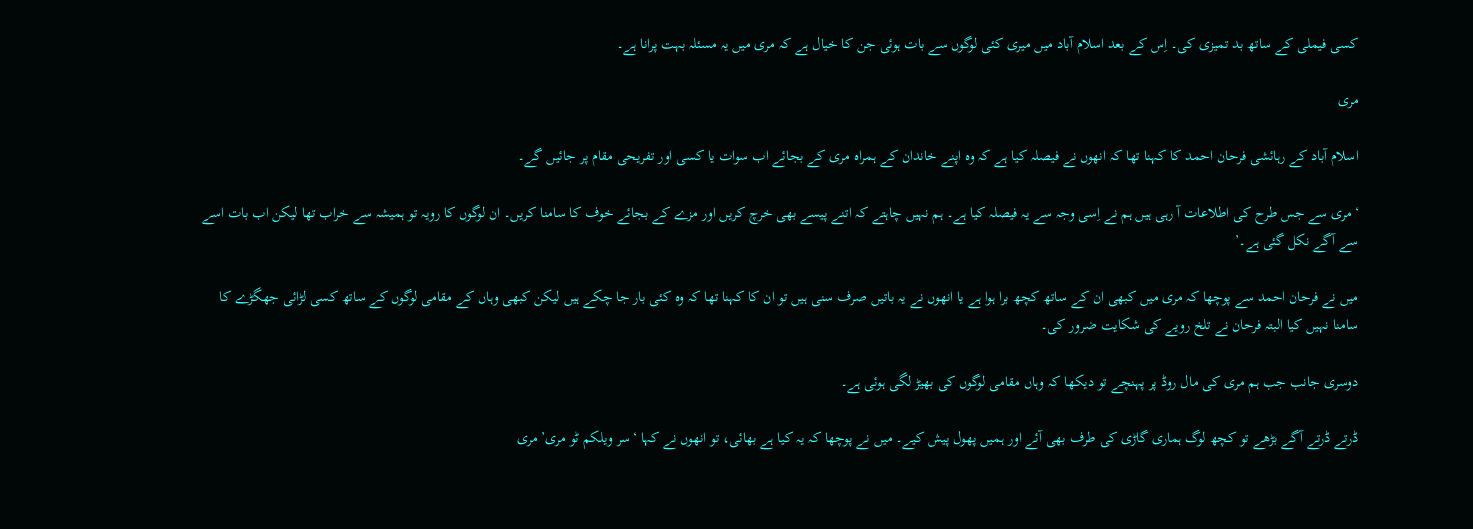کسی فیملی کے ساتھ بد تمیزی کی۔ اِس کے بعد اسلام آباد میں میری کئی لوگوں سے بات ہوئی جن کا خیال ہے کہ مری میں یہ مسئلہ بہت پرانا ہے۔

مری

اسلام آباد کے رہائشی فرحان احمد کا کہنا تھا کہ انھوں نے فیصلہ کیا ہے کہ وہ اپنے خاندان کے ہمراہ مری کے بجائے اب سوات یا کسی اور تفریحی مقام پر جائیں گے۔

‘مری سے جس طرح کی اطلاعات آ رہی ہیں ہم نے اِسی وجہ سے یہ فیصلہ کیا ہے۔ ہم نہیں چاہتے کہ اتنے پیسے بھی خرچ کریں اور مزے کے بجائے خوف کا سامنا کریں۔ ان لوگوں کا رویہ تو ہمیشہ سے خراب تھا لیکن اب بات اسے سے آگے نکل گئی ہے۔’

میں نے فرحان احمد سے پوچھا کہ مری میں کبھی ان کے ساتھ کچھ برا ہوا ہے یا انھوں نے یہ باتیں صرف سنی ہیں تو ان کا کہنا تھا کہ وہ کئی بار جا چکے ہیں لیکن کبھی وہاں کے مقامی لوگوں کے ساتھ کسی لڑائی جھگڑے کا سامنا نہیں کیا البتہ فرحان نے تلخ رویے کی شکایت ضرور کی۔

دوسری جانب جب ہم مری کی مال روڈ پر پہنچے تو دیکھا کہ وہاں مقامی لوگوں کی بھیڑ لگی ہوئی ہے۔

ڈرتے ڈرتے آگے بڑھے تو کچھ لوگ ہماری گاڑی کی طرف بھی آئے اور ہمیں پھول پیش کیے۔ میں نے پوچھا کہ یہ کیا ہے بھائی، تو انھوں نے کہا ‘سر ویلکم ٹو مری’ مری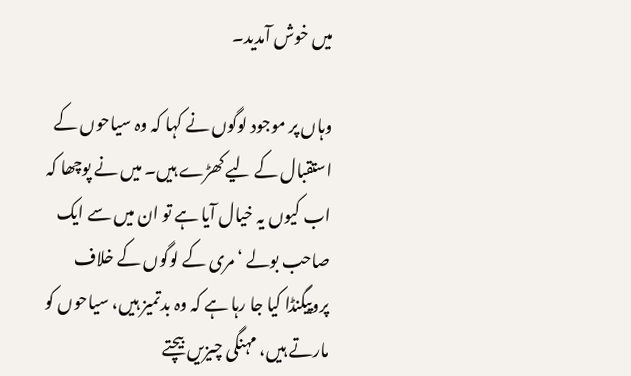میں خوش آمدید۔

وہاں پر موجود لوگوں نے کہا کہ وہ سیاحوں کے استقبال کے لیے کھڑے ہیں۔ میں نے پوچھا کہ اب کیوں یہ خیال آیا ہے تو ان میں سے ایک صاحب بولے ‘مری کے لوگوں کے خلاف پروپیگنڈا کیا جا رہا ہے کہ وہ بدتمیز ہیں، سیاحوں کو مارتے ہیں، مہنگی چیزیں بیچتے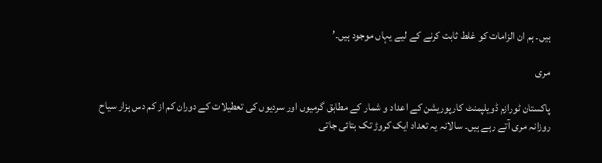ہیں۔ ہم ان الزامات کو غلط ثابت کرنے کے لیے یہاں موجود ہیں۔’

مری

پاکستان ٹورازم ڈویلپمنٹ کارپوریشن کے اعداد و شمار کے مطابق گرمیوں اور سردیوں کی تعطیلات کے دوران کم از کم دس ہزار سیاح روزانہ مری آتے رہے ہیں۔ سالانہ یہ تعداد ایک کروڑ تک بتائی جاتی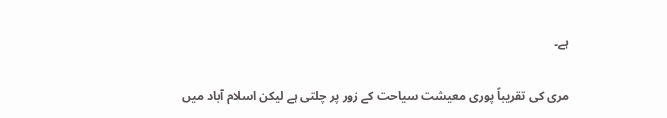ہے۔

مری کی تقریباً پوری معیشت سیاحت کے زور پر چلتی ہے لیکن اسلام آباد میں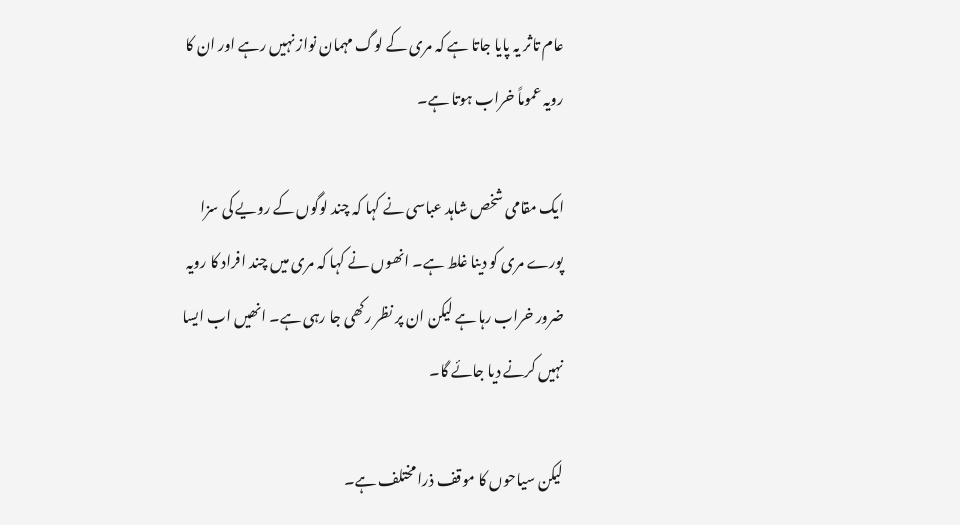عام تاثر یہ پایا جاتا ہے کہ مری کے لوگ مہمان نواز نہیں رہے اور ان کا رویہ عموماً خراب ہوتا ہے۔

ایک مقامی شخص شاہد عباسی نے کہا کہ چند لوگوں کے رویے کی سزا پورے مری کو دینا غلط ہے۔ انھوں نے کہا کہ مری میں چند افراد کا رویہ ضرور خراب رہا ہے لیکن ان پر نظر رکھی جا رہی ہے۔ انھیں اب ایسا نہیں کرنے دیا جائے گا۔

لیکن سیاحوں کا موقف ذرا مختلف ہے۔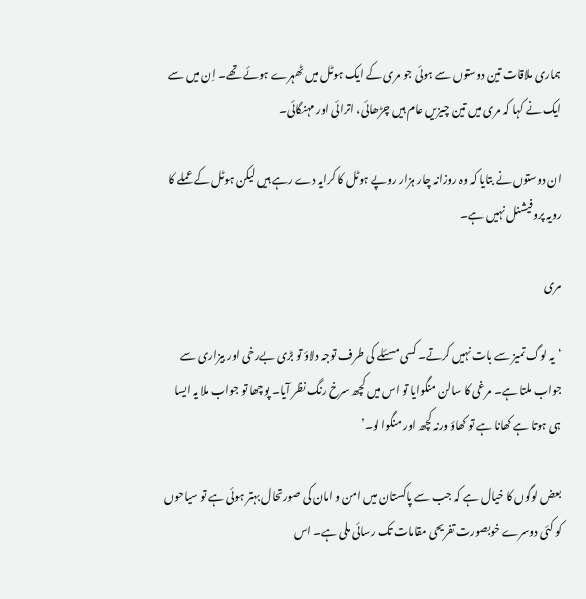ہماری ملاقات تین دوستوں سے ہوئی جو مری کے ایک ہوٹل میں ٹھہرے ہوئے تھے۔ اِن میں سے ایک نے کہا کہ مری میں تین چیزیں عام ہیں چڑھائی، اترائی اور مہنگائی۔

ان دوستوں نے بتایا کہ وہ روزانہ چار ہزار روپے ہوٹل کا کرایہ دے رہے ہیں لیکن ہوٹل کے عملے کا رویہ پروفیشنل نہیں ہے۔

مری

‘یہ لوگ تمیز سے بات نہیں کرتے۔ کسی مسئلے کی طرف توجہ دلاؤ تو بڑی بےرخی اور بیزاری سے جواب ملتا ہے۔ مرغی کا سالن منگوایا تو اس میں کچھ سرخ رنگ نظر آیا۔ پوچھا تو جواب ملا یہ ایسا ہی ہوتا ہے کھانا ہے تو کھاؤ ورنہ کچھ اور منگوا لو۔’

بعض لوگوں کا خیال ہے کہ جب سے پاکستان میں امن و امان کی صورتحال بہتر ہوئی ہے تو سیاحوں کو کئی دوسرے خوبصورت تفریحی مقامات تک رسائی ملی ہے۔ اس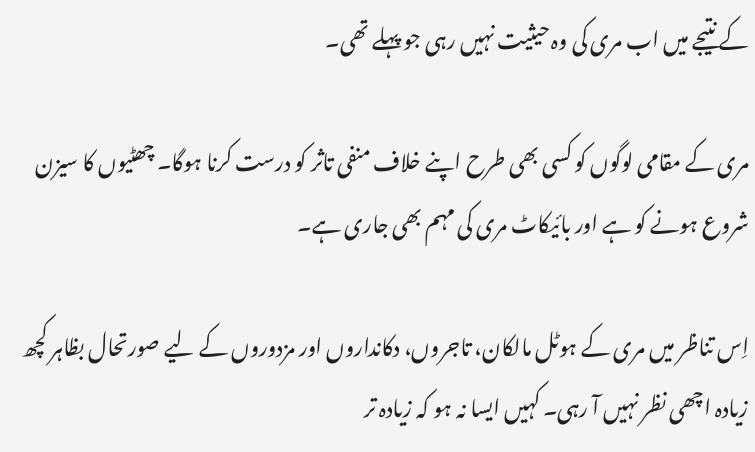کے نتیجے میں اب مری کی وہ حیثیت نہیں رہی جو پہلے تھی۔

مری کے مقامی لوگوں کو کسی بھی طرح اپنے خلاف منفی تاثر کو درست کرنا ہوگا۔ چھٹیوں کا سیزن شروع ہونے کو ہے اور بائیکاٹ مری کی مہم بھی جاری ہے۔

اِس تناظر میں مری کے ہوٹل مالکان، تاجروں، دکانداروں اور مزدوروں کے لیے صورتحال بظاہر کچھ زیادہ اچھی نظر نہیں آ رہی۔ کہیں ایسا نہ ہو کہ زیادہ تر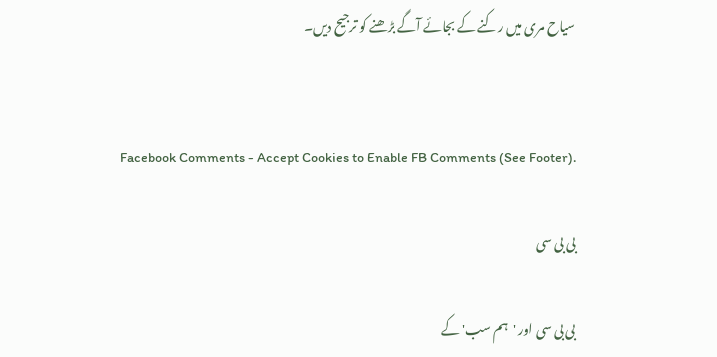سیاح مری میں رکنے کے بجائے آگے بڑھنے کو ترجیح دیں۔


Facebook Comments - Accept Cookies to Enable FB Comments (See Footer).

بی بی سی

بی بی سی اور 'ہم سب' کے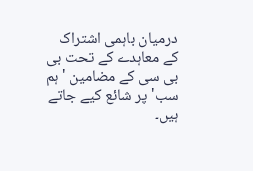درمیان باہمی اشتراک کے معاہدے کے تحت بی بی سی کے مضامین 'ہم سب' پر شائع کیے جاتے ہیں۔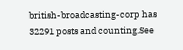british-broadcasting-corp has 32291 posts and counting.See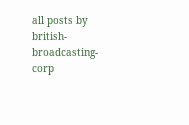all posts by british-broadcasting-corp